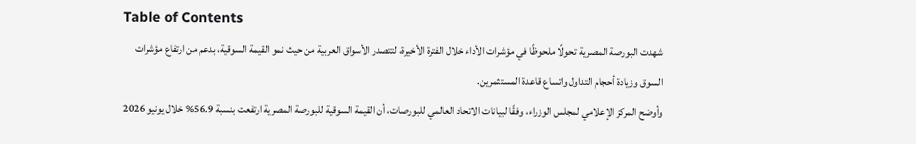Table of Contents
شهدت البورصة المصرية تحولًا ملحوظًا في مؤشرات الأداء خلال الفترة الأخيرة، لتتصدر الأسواق العربية من حيث نمو القيمة السوقية، بدعم من ارتفاع مؤشرات السوق وزيادة أحجام التداول واتساع قاعدة المستثمرين.
وأوضح المركز الإعلامي لمجلس الوزراء، وفقًا لبيانات الاتحاد العالمي للبورصات، أن القيمة السوقية للبورصة المصرية ارتفعت بنسبة 56.9% خلال يونيو 2026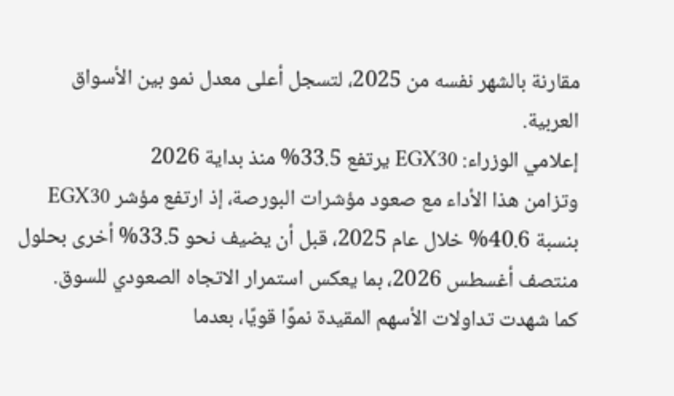مقارنة بالشهر نفسه من 2025، لتسجل أعلى معدل نمو بين الأسواق العربية.
إعلامي الوزراء: EGX30 يرتفع 33.5% منذ بداية 2026
وتزامن هذا الأداء مع صعود مؤشرات البورصة، إذ ارتفع مؤشر EGX30 بنسبة 40.6% خلال عام 2025، قبل أن يضيف نحو 33.5% أخرى بحلول منتصف أغسطس 2026، بما يعكس استمرار الاتجاه الصعودي للسوق.
كما شهدت تداولات الأسهم المقيدة نموًا قويًا، بعدما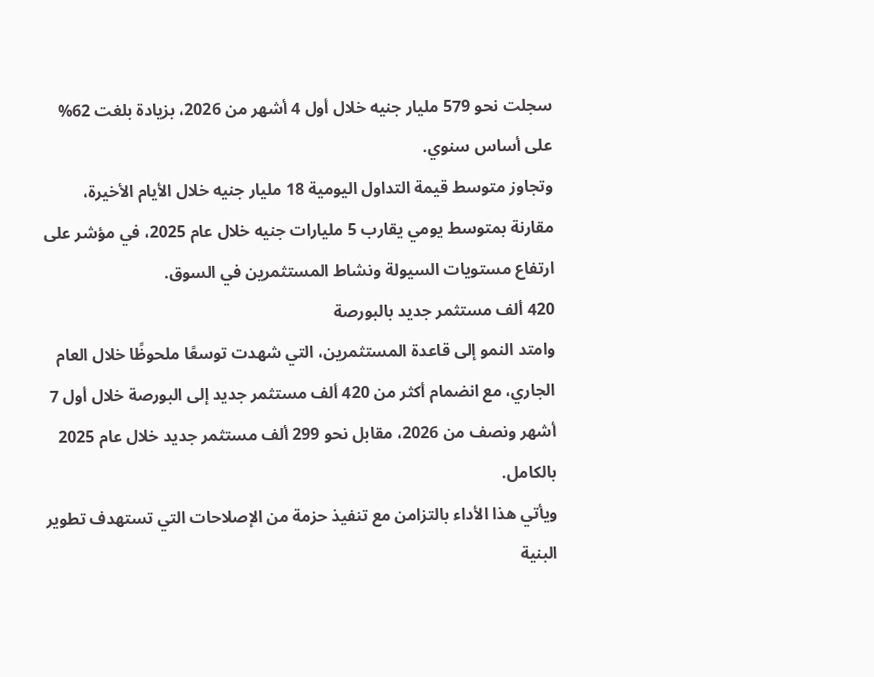سجلت نحو 579 مليار جنيه خلال أول 4 أشهر من 2026، بزيادة بلغت 62% على أساس سنوي.
وتجاوز متوسط قيمة التداول اليومية 18 مليار جنيه خلال الأيام الأخيرة، مقارنة بمتوسط يومي يقارب 5 مليارات جنيه خلال عام 2025، في مؤشر على ارتفاع مستويات السيولة ونشاط المستثمرين في السوق.
420 ألف مستثمر جديد بالبورصة
وامتد النمو إلى قاعدة المستثمرين، التي شهدت توسعًا ملحوظًا خلال العام الجاري، مع انضمام أكثر من 420 ألف مستثمر جديد إلى البورصة خلال أول 7 أشهر ونصف من 2026، مقابل نحو 299 ألف مستثمر جديد خلال عام 2025 بالكامل.
ويأتي هذا الأداء بالتزامن مع تنفيذ حزمة من الإصلاحات التي تستهدف تطوير البنية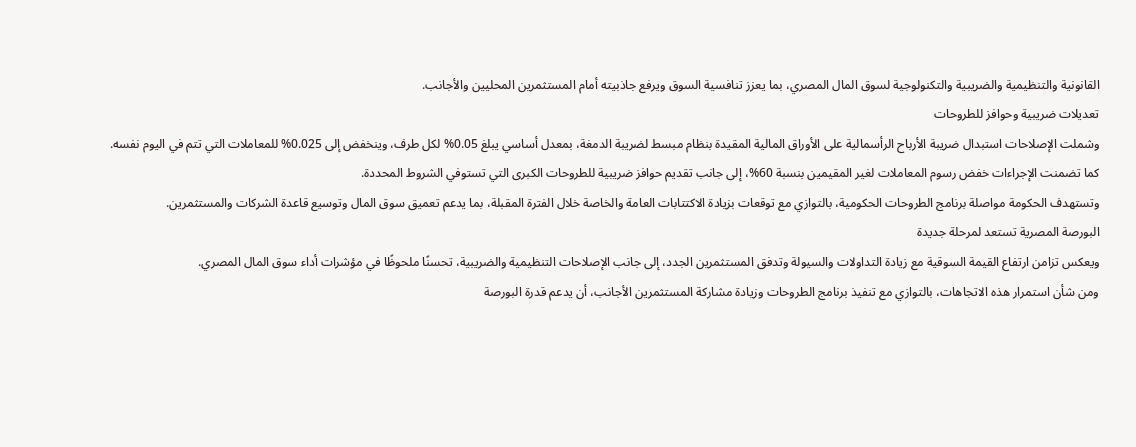القانونية والتنظيمية والضريبية والتكنولوجية لسوق المال المصري، بما يعزز تنافسية السوق ويرفع جاذبيته أمام المستثمرين المحليين والأجانب.
تعديلات ضريبية وحوافز للطروحات
وشملت الإصلاحات استبدال ضريبة الأرباح الرأسمالية على الأوراق المالية المقيدة بنظام مبسط لضريبة الدمغة، بمعدل أساسي يبلغ 0.05% لكل طرف، وينخفض إلى 0.025% للمعاملات التي تتم في اليوم نفسه.
كما تضمنت الإجراءات خفض رسوم المعاملات لغير المقيمين بنسبة 60%، إلى جانب تقديم حوافز ضريبية للطروحات الكبرى التي تستوفي الشروط المحددة.
وتستهدف الحكومة مواصلة برنامج الطروحات الحكومية، بالتوازي مع توقعات بزيادة الاكتتابات العامة والخاصة خلال الفترة المقبلة، بما يدعم تعميق سوق المال وتوسيع قاعدة الشركات والمستثمرين.
البورصة المصرية تستعد لمرحلة جديدة
ويعكس تزامن ارتفاع القيمة السوقية مع زيادة التداولات والسيولة وتدفق المستثمرين الجدد، إلى جانب الإصلاحات التنظيمية والضريبية، تحسنًا ملحوظًا في مؤشرات أداء سوق المال المصري.
ومن شأن استمرار هذه الاتجاهات، بالتوازي مع تنفيذ برنامج الطروحات وزيادة مشاركة المستثمرين الأجانب، أن يدعم قدرة البورصة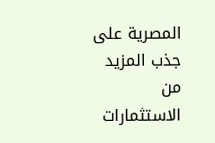المصرية على جذب المزيد من الاستثمارات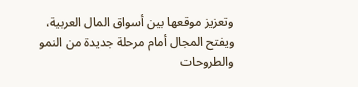وتعزيز موقعها بين أسواق المال العربية، ويفتح المجال أمام مرحلة جديدة من النمو والطروحات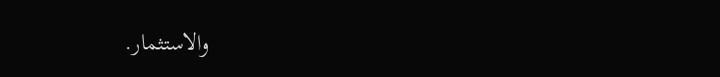والاستثمار.